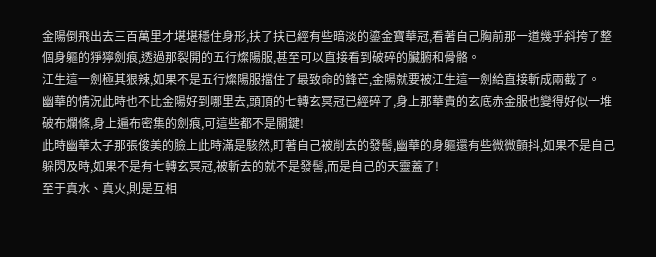金陽倒飛出去三百萬里才堪堪穩住身形,扶了扶已經有些暗淡的鎏金寶華冠,看著自己胸前那一道幾乎斜挎了整個身軀的猙獰劍痕,透過那裂開的五行燦陽服,甚至可以直接看到破碎的臟腑和骨骼。
江生這一劍極其狠辣,如果不是五行燦陽服擋住了最致命的鋒芒,金陽就要被江生這一劍給直接斬成兩截了。
幽華的情況此時也不比金陽好到哪里去,頭頂的七轉玄冥冠已經碎了,身上那華貴的玄底赤金服也變得好似一堆破布爛條,身上遍布密集的劍痕,可這些都不是關鍵!
此時幽華太子那張俊美的臉上此時滿是駭然,盯著自己被削去的發髻,幽華的身軀還有些微微顫抖,如果不是自己躲閃及時,如果不是有七轉玄冥冠,被斬去的就不是發髻,而是自己的天靈蓋了!
至于真水、真火,則是互相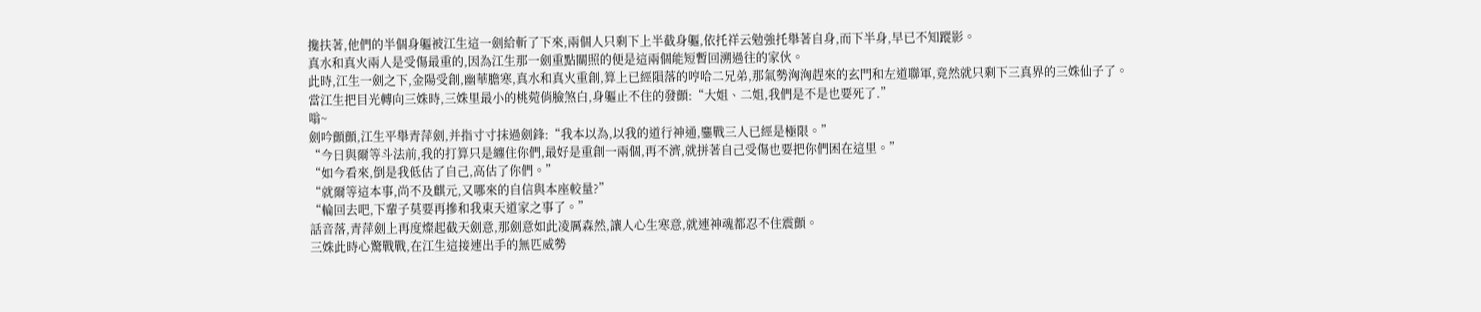攙扶著,他們的半個身軀被江生這一劍給斬了下來,兩個人只剩下上半截身軀,依托祥云勉強托舉著自身,而下半身,早已不知蹤影。
真水和真火兩人是受傷最重的,因為江生那一劍重點關照的便是這兩個能短暫回溯過往的家伙。
此時,江生一劍之下,金陽受創,幽華膽寒,真水和真火重創,算上已經隕落的哼哈二兄弟,那氣勢洶洶趕來的玄門和左道聯軍,竟然就只剩下三真界的三姝仙子了。
當江生把目光轉向三姝時,三姝里最小的桃菀俏臉煞白,身軀止不住的發顫:“大姐、二姐,我們是不是也要死了.”
嗡~
劍吟顫顫,江生平舉青萍劍,并指寸寸抹過劍鋒:“我本以為,以我的道行神通,鏖戰三人已經是極限。”
“今日與爾等斗法前,我的打算只是纏住你們,最好是重創一兩個,再不濟,就拼著自己受傷也要把你們困在這里。”
“如今看來,倒是我低估了自己,高估了你們。”
“就爾等這本事,尚不及麒元,又哪來的自信與本座較量?”
“輪回去吧,下輩子莫要再摻和我東天道家之事了。”
話音落,青萍劍上再度燦起截天劍意,那劍意如此凌厲森然,讓人心生寒意,就連神魂都忍不住震顫。
三姝此時心驚戰戰,在江生這接連出手的無匹威勢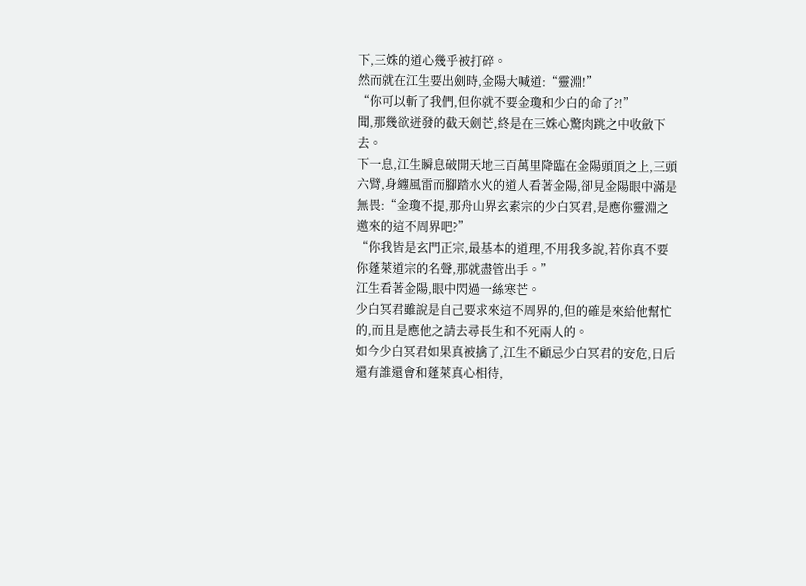下,三姝的道心幾乎被打碎。
然而就在江生要出劍時,金陽大喊道:“靈淵!”
“你可以斬了我們,但你就不要金瓊和少白的命了?!”
聞,那幾欲迸發的截天劍芒,終是在三姝心驚肉跳之中收斂下去。
下一息,江生瞬息破開天地三百萬里降臨在金陽頭頂之上,三頭六臂,身纏風雷而腳踏水火的道人看著金陽,卻見金陽眼中滿是無畏:“金瓊不提,那舟山界玄素宗的少白冥君,是應你靈淵之邀來的這不周界吧?”
“你我皆是玄門正宗,最基本的道理,不用我多說,若你真不要你蓬萊道宗的名聲,那就盡管出手。”
江生看著金陽,眼中閃過一絲寒芒。
少白冥君雖說是自己要求來這不周界的,但的確是來給他幫忙的,而且是應他之請去尋長生和不死兩人的。
如今少白冥君如果真被擒了,江生不顧忌少白冥君的安危,日后還有誰還會和蓬萊真心相待,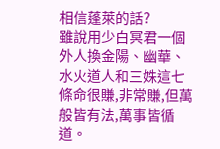相信蓬萊的話?
雖說用少白冥君一個外人換金陽、幽華、水火道人和三姝這七條命很賺,非常賺,但萬般皆有法,萬事皆循道。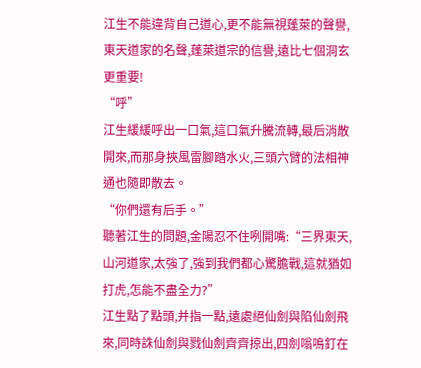江生不能違背自己道心,更不能無視蓬萊的聲譽,東天道家的名聲,蓬萊道宗的信譽,遠比七個洞玄更重要!
“呼”
江生緩緩呼出一口氣,這口氣升騰流轉,最后消散開來,而那身挾風雷腳踏水火,三頭六臂的法相神通也隨即散去。
“你們還有后手。”
聽著江生的問題,金陽忍不住咧開嘴:“三界東天,山河道家,太強了,強到我們都心驚膽戰,這就猶如打虎,怎能不盡全力?”
江生點了點頭,并指一點,遠處絕仙劍與陷仙劍飛來,同時誅仙劍與戮仙劍齊齊掠出,四劍嗡鳴釘在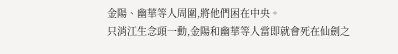金陽、幽華等人周圍,將他們困在中央。
只消江生念頭一動,金陽和幽華等人當即就會死在仙劍之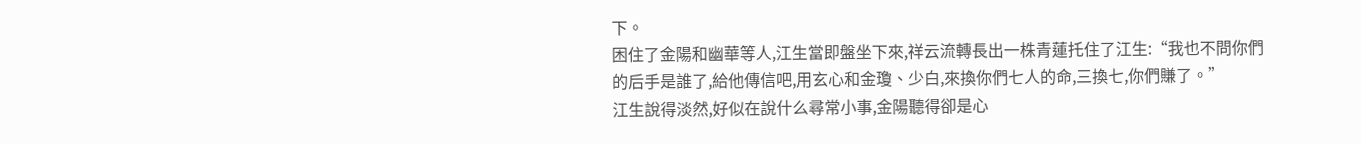下。
困住了金陽和幽華等人,江生當即盤坐下來,祥云流轉長出一株青蓮托住了江生:“我也不問你們的后手是誰了,給他傳信吧,用玄心和金瓊、少白,來換你們七人的命,三換七,你們賺了。”
江生說得淡然,好似在說什么尋常小事,金陽聽得卻是心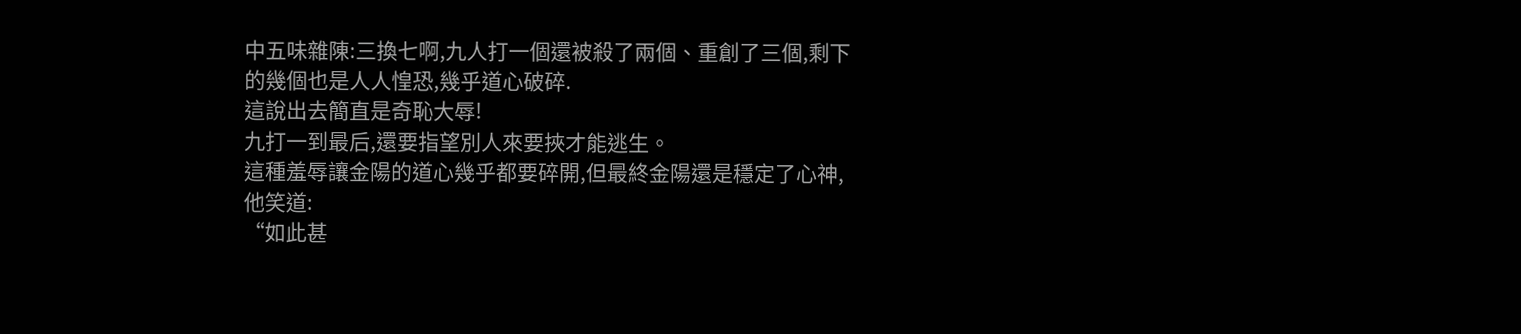中五味雜陳:三換七啊,九人打一個還被殺了兩個、重創了三個,剩下的幾個也是人人惶恐,幾乎道心破碎.
這說出去簡直是奇恥大辱!
九打一到最后,還要指望別人來要挾才能逃生。
這種羞辱讓金陽的道心幾乎都要碎開,但最終金陽還是穩定了心神,他笑道:
“如此甚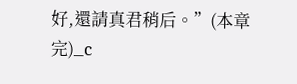好,還請真君稍后。”(本章完)_c